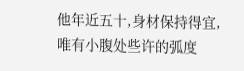他年近五十,身材保持得宜,唯有小腹处些许的弧度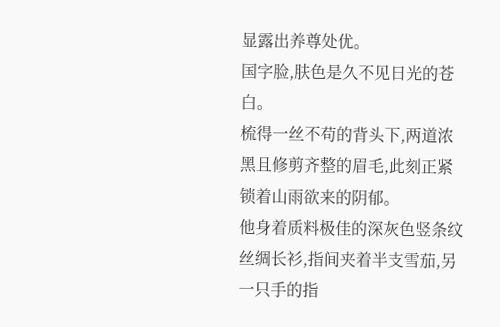显露出养尊处优。
国字脸,肤色是久不见日光的苍白。
梳得一丝不苟的背头下,两道浓黑且修剪齐整的眉毛,此刻正紧锁着山雨欲来的阴郁。
他身着质料极佳的深灰色竖条纹丝绸长衫,指间夹着半支雪茄,另一只手的指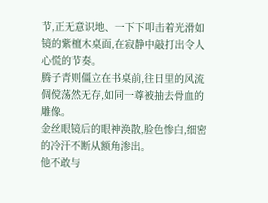节,正无意识地、一下下叩击着光滑如镜的紫檀木桌面,在寂静中敲打出令人心慌的节奏。
腾子青则僵立在书桌前,往日里的风流倜傥荡然无存,如同一尊被抽去骨血的雕像。
金丝眼镜后的眼神涣散,脸色惨白,细密的冷汗不断从额角渗出。
他不敢与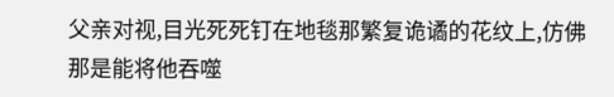父亲对视,目光死死钉在地毯那繁复诡谲的花纹上,仿佛那是能将他吞噬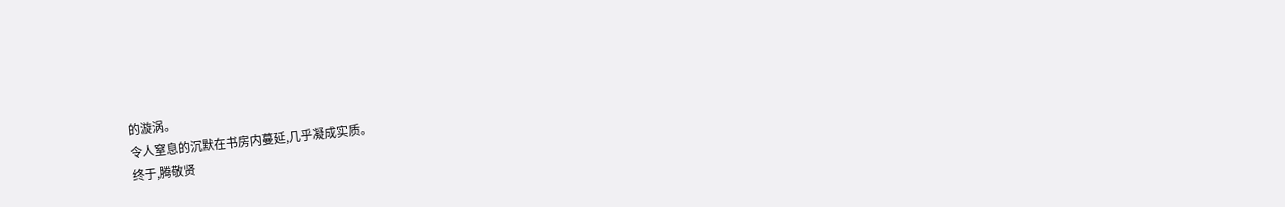的漩涡。
令人窒息的沉默在书房内蔓延,几乎凝成实质。
终于,腾敬贤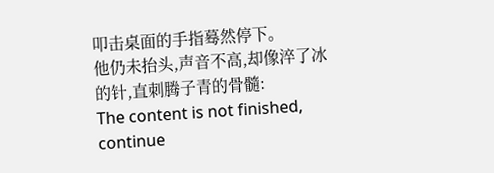叩击桌面的手指蓦然停下。
他仍未抬头,声音不高,却像淬了冰的针,直刺腾子青的骨髓:
The content is not finished, continue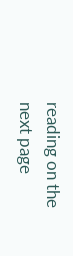reading on the next page